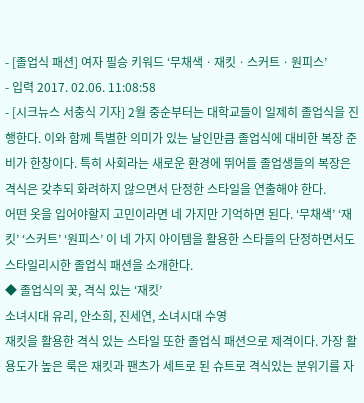- [졸업식 패션] 여자 필승 키워드 ‘무채색ㆍ재킷ㆍ스커트ㆍ원피스’
- 입력 2017. 02.06. 11:08:58
- [시크뉴스 서충식 기자] 2월 중순부터는 대학교들이 일제히 졸업식을 진행한다. 이와 함께 특별한 의미가 있는 날인만큼 졸업식에 대비한 복장 준비가 한창이다. 특히 사회라는 새로운 환경에 뛰어들 졸업생들의 복장은 격식은 갖추되 화려하지 않으면서 단정한 스타일을 연출해야 한다.
어떤 옷을 입어야할지 고민이라면 네 가지만 기억하면 된다. ‘무채색’ ‘재킷’ ‘스커트’ ‘원피스’ 이 네 가지 아이템을 활용한 스타들의 단정하면서도 스타일리시한 졸업식 패션을 소개한다.
◆ 졸업식의 꽃, 격식 있는 ‘재킷’
소녀시대 유리, 안소희, 진세연, 소녀시대 수영
재킷을 활용한 격식 있는 스타일 또한 졸업식 패션으로 제격이다. 가장 활용도가 높은 룩은 재킷과 팬츠가 세트로 된 슈트로 격식있는 분위기를 자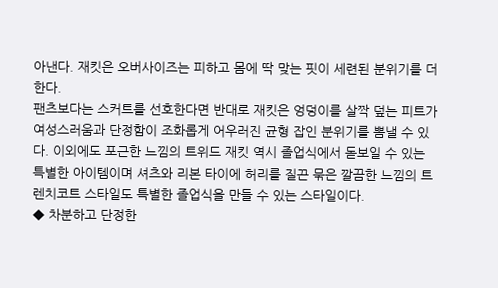아낸다. 재킷은 오버사이즈는 피하고 몸에 딱 맞는 핏이 세련된 분위기를 더한다.
팬츠보다는 스커트를 선호한다면 반대로 재킷은 엉덩이를 살짝 덮는 피트가 여성스러움과 단정함이 조화롭게 어우러진 균형 잡인 분위기를 뽐낼 수 있다. 이외에도 포근한 느낌의 트위드 재킷 역시 졸업식에서 돋보일 수 있는 특별한 아이템이며 셔츠와 리본 타이에 허리를 질끈 묶은 깔끔한 느낌의 트렌치코트 스타일도 특별한 졸업식을 만들 수 있는 스타일이다.
◆ 차분하고 단정한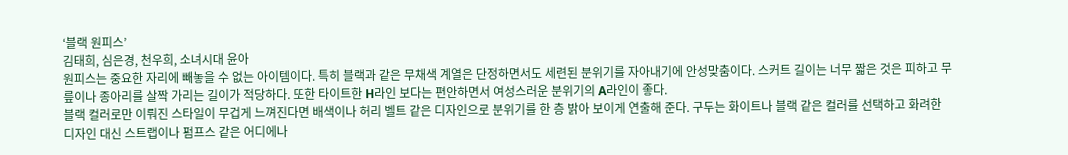‘블랙 원피스’
김태희, 심은경, 천우희, 소녀시대 윤아
원피스는 중요한 자리에 빼놓을 수 없는 아이템이다. 특히 블랙과 같은 무채색 계열은 단정하면서도 세련된 분위기를 자아내기에 안성맞춤이다. 스커트 길이는 너무 짧은 것은 피하고 무릎이나 종아리를 살짝 가리는 길이가 적당하다. 또한 타이트한 H라인 보다는 편안하면서 여성스러운 분위기의 A라인이 좋다.
블랙 컬러로만 이뤄진 스타일이 무겁게 느껴진다면 배색이나 허리 벨트 같은 디자인으로 분위기를 한 층 밝아 보이게 연출해 준다. 구두는 화이트나 블랙 같은 컬러를 선택하고 화려한 디자인 대신 스트랩이나 펌프스 같은 어디에나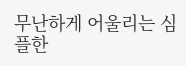무난하게 어울리는 심플한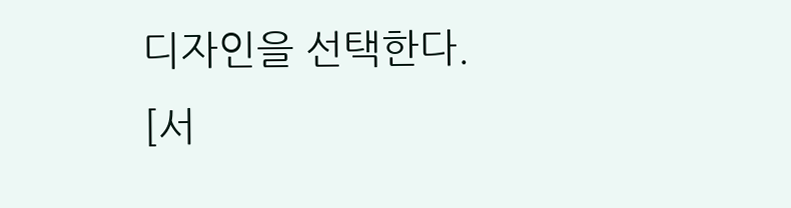디자인을 선택한다.
[서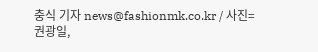충식 기자 news@fashionmk.co.kr / 사진=권광일,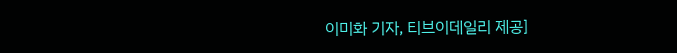이미화 기자, 티브이데일리 제공]